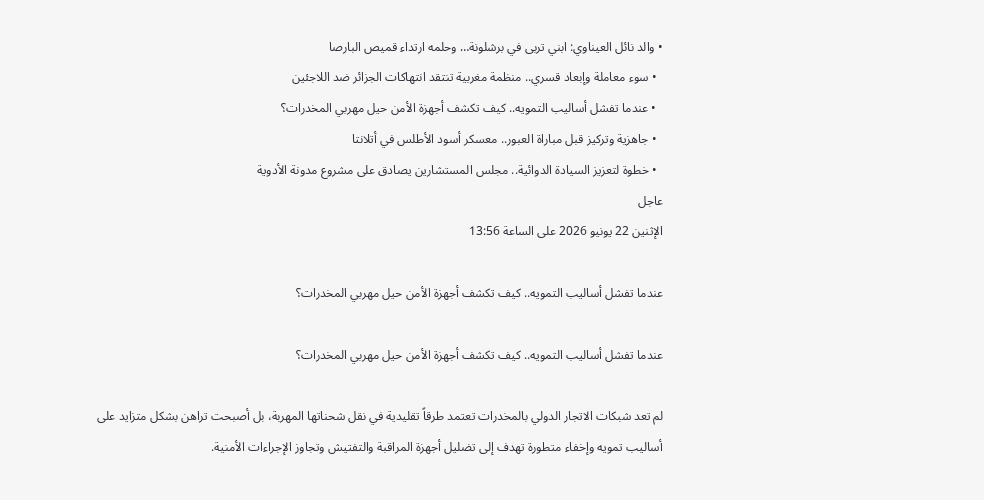• والد نائل العيناوي: ابني تربى في برشلونة… وحلمه ارتداء قميص البارصا
  • سوء معاملة وإبعاد قسري.. منظمة مغربية تنتقد انتهاكات الجزائر ضد اللاجئين
  • عندما تفشل أساليب التمويه.. كيف تكشف أجهزة الأمن حيل مهربي المخدرات؟
  • جاهزية وتركيز قبل مباراة العبور.. معسكر أسود الأطلس في أتلانتا
  • خطوة لتعزيز السيادة الدوائية.. مجلس المستشارين يصادق على مشروع مدونة الأدوية
عاجل
الإثنين 22 يونيو 2026 على الساعة 13:56

عندما تفشل أساليب التمويه.. كيف تكشف أجهزة الأمن حيل مهربي المخدرات؟

عندما تفشل أساليب التمويه.. كيف تكشف أجهزة الأمن حيل مهربي المخدرات؟

لم تعد شبكات الاتجار الدولي بالمخدرات تعتمد طرقاً تقليدية في نقل شحناتها المهربة، بل أصبحت تراهن بشكل متزايد على أساليب تمويه وإخفاء متطورة تهدف إلى تضليل أجهزة المراقبة والتفتيش وتجاوز الإجراءات الأمنية.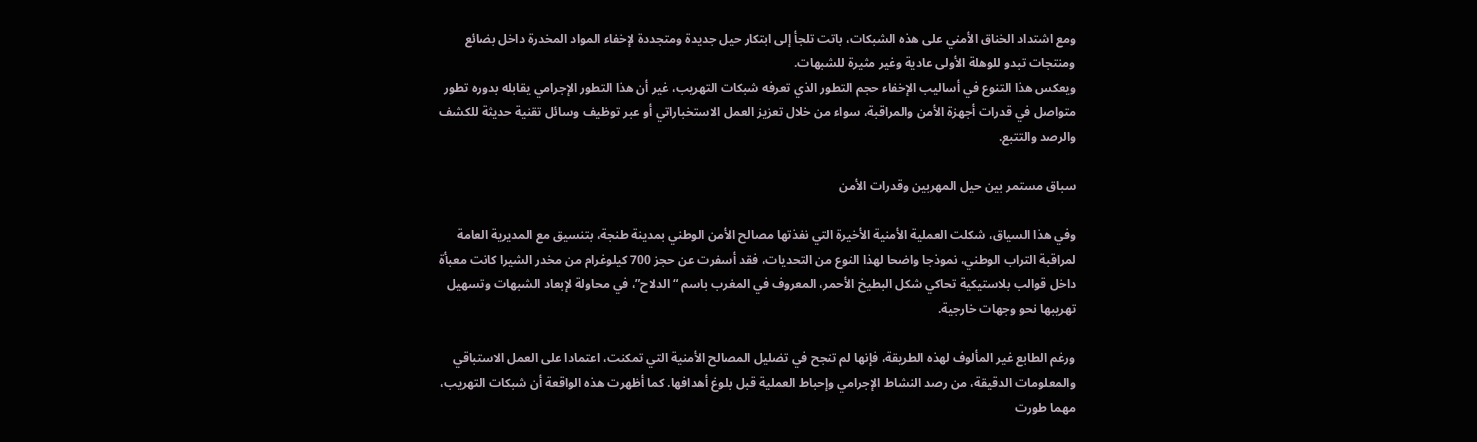ومع اشتداد الخناق الأمني على هذه الشبكات، باتت تلجأ إلى ابتكار حيل جديدة ومتجددة لإخفاء المواد المخدرة داخل بضائع ومنتجات تبدو للوهلة الأولى عادية وغير مثيرة للشبهات.
ويعكس هذا التنوع في أساليب الإخفاء حجم التطور الذي تعرفه شبكات التهريب، غير أن هذا التطور الإجرامي يقابله بدوره تطور متواصل في قدرات أجهزة الأمن والمراقبة، سواء من خلال تعزيز العمل الاستخباراتي أو عبر توظيف وسائل تقنية حديثة للكشف والرصد والتتبع.

سباق مستمر بين حيل المهربين وقدرات الأمن

وفي هذا السياق، شكلت العملية الأمنية الأخيرة التي نفذتها مصالح الأمن الوطني بمدينة طنجة، بتنسيق مع المديرية العامة لمراقبة التراب الوطني، نموذجا واضحا لهذا النوع من التحديات، فقد أسفرت عن حجز 700 كيلوغرام من مخدر الشيرا كانت معبأة داخل قوالب بلاستيكية تحاكي شكل البطيخ الأحمر، المعروف في المغرب باسم “الدلاح”، في محاولة لإبعاد الشبهات وتسهيل تهريبها نحو وجهات خارجية.

ورغم الطابع غير المألوف لهذه الطريقة، فإنها لم تنجح في تضليل المصالح الأمنية التي تمكنت، اعتمادا على العمل الاستباقي والمعلومات الدقيقة، من رصد النشاط الإجرامي وإحباط العملية قبل بلوغ أهدافها. كما أظهرت هذه الواقعة أن شبكات التهريب، مهما طورت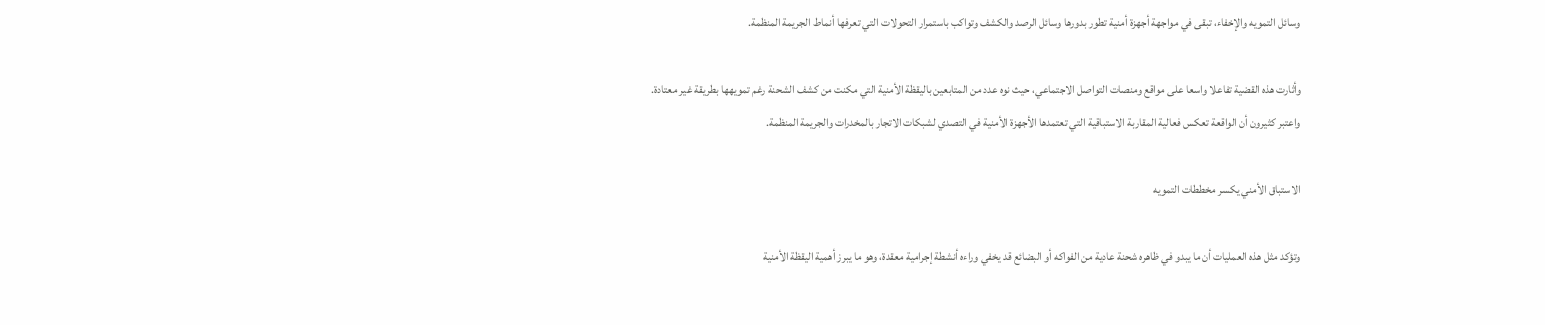وسائل التمويه والإخفاء، تبقى في مواجهة أجهزة أمنية تطور بدورها وسائل الرصد والكشف وتواكب باستمرار التحولات التي تعرفها أنماط الجريمة المنظمة.

وأثارت هذه القضية تفاعلا واسعا على مواقع ومنصات التواصل الاجتماعي، حيث نوه عدد من المتابعين باليقظة الأمنية التي مكنت من كشف الشحنة رغم تمويهها بطريقة غير معتادة.
واعتبر كثيرون أن الواقعة تعكس فعالية المقاربة الاستباقية التي تعتمدها الأجهزة الأمنية في التصدي لشبكات الاتجار بالمخدرات والجريمة المنظمة.

الاستباق الأمني يكسر مخططات التمويه

وتؤكد مثل هذه العمليات أن ما يبدو في ظاهره شحنة عادية من الفواكه أو البضائع قد يخفي وراءه أنشطة إجرامية معقدة، وهو ما يبرز أهمية اليقظة الأمنية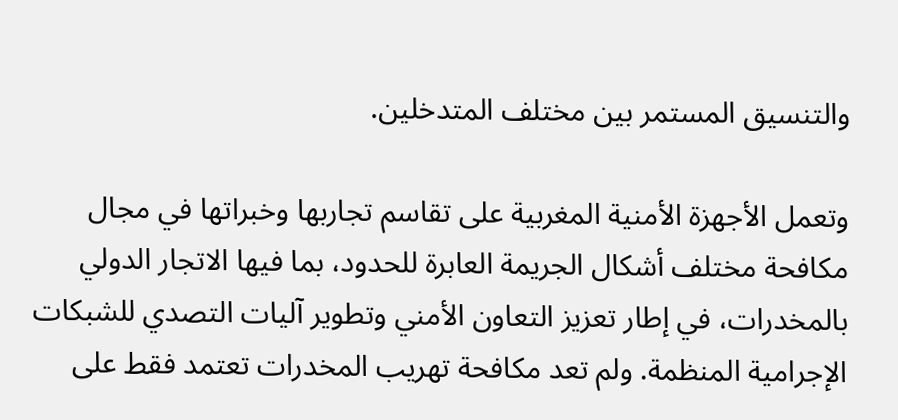والتنسيق المستمر بين مختلف المتدخلين.

وتعمل الأجهزة الأمنية المغربية على تقاسم تجاربها وخبراتها في مجال مكافحة مختلف أشكال الجريمة العابرة للحدود، بما فيها الاتجار الدولي بالمخدرات، في إطار تعزيز التعاون الأمني وتطوير آليات التصدي للشبكات الإجرامية المنظمة. ولم تعد مكافحة تهريب المخدرات تعتمد فقط على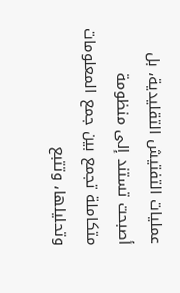عمليات التفتيش التقليدية، بل أصبحت تستند إلى منظومة متكاملة تجمع بين جمع المعلومات وتحليلها، وتتبع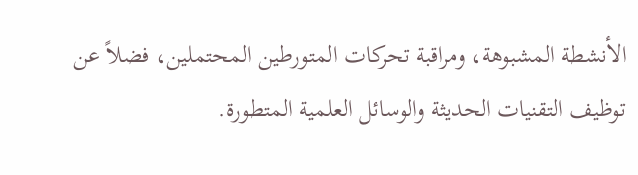الأنشطة المشبوهة، ومراقبة تحركات المتورطين المحتملين، فضلاً عن توظيف التقنيات الحديثة والوسائل العلمية المتطورة.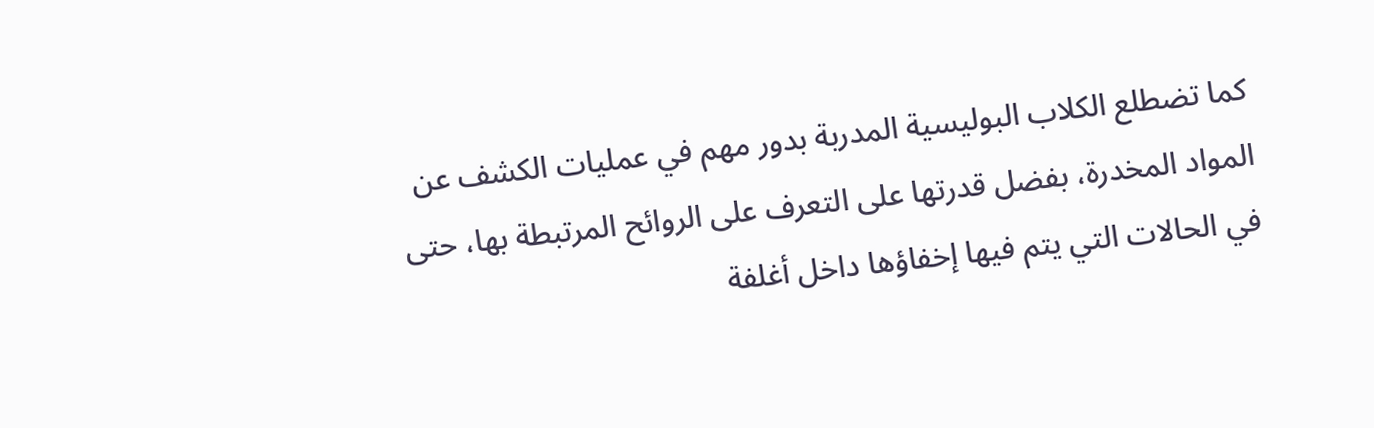كما تضطلع الكلاب البوليسية المدربة بدور مهم في عمليات الكشف عن المواد المخدرة، بفضل قدرتها على التعرف على الروائح المرتبطة بها، حتى في الحالات التي يتم فيها إخفاؤها داخل أغلفة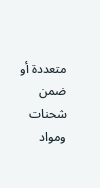متعددة أو ضمن شحنات ومواد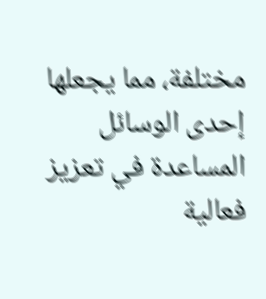مختلفة، مما يجعلها إحدى الوسائل المساعدة في تعزيز فعالية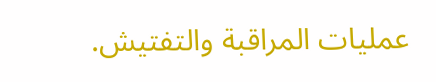عمليات المراقبة والتفتيش.